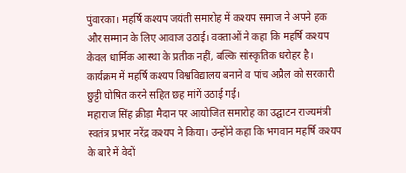पुंवारका। महर्षि कश्यप जयंती समारोह में कश्यप समाज ने अपने हक और सम्मान के लिए आवाज उठाई। वक्ताओं ने कहा कि महर्षि कश्यप केवल धार्मिक आस्था के प्रतीक नहीं, बल्कि सांस्कृतिक धरोहर है। कार्यक्रम में महर्षि कश्यप विश्वविद्यालय बनाने व पांच अप्रैल को सरकारी छुट्टी घोषित करने सहित छह मांगें उठाई गई।
महाराज सिंह क्रीड़ा मैदान पर आयोजित समारोह का उद्घाटन राज्यमंत्री स्वतंत्र प्रभार नरेंद्र कश्यप ने किया। उन्होंने कहा कि भगवान महर्षि कश्यप के बारे में वेदों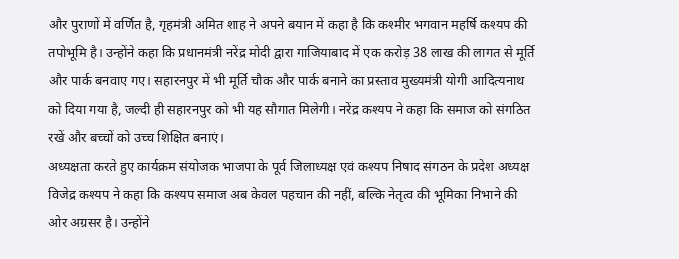और पुराणों में वर्णित है, गृहमंत्री अमित शाह ने अपने बयान में कहा है कि कश्मीर भगवान महर्षि कश्यप की तपोभूमि है। उन्होंने कहा कि प्रधानमंत्री नरेंद्र मोदी द्वारा गाजियाबाद में एक करोड़ 38 लाख की लागत से मूर्ति और पार्क बनवाए गए। सहारनपुर में भी मूर्ति चौक और पार्क बनाने का प्रस्ताव मुख्यमंत्री योगी आदित्यनाथ को दिया गया है, जल्दी ही सहारनपुर को भी यह सौगात मिलेगी। नरेंद्र कश्यप ने कहा कि समाज को संगठित रखें और बच्चों को उच्च शिक्षित बनाएं।
अध्यक्षता करते हुए कार्यक्रम संयोजक भाजपा के पूर्व जिलाध्यक्ष एवं कश्यप निषाद संगठन के प्रदेश अध्यक्ष विजेद्र कश्यप ने कहा कि कश्यप समाज अब केवल पहचान की नहीं, बल्कि नेतृत्व की भूमिका निभाने की ओर अग्रसर है। उन्होंने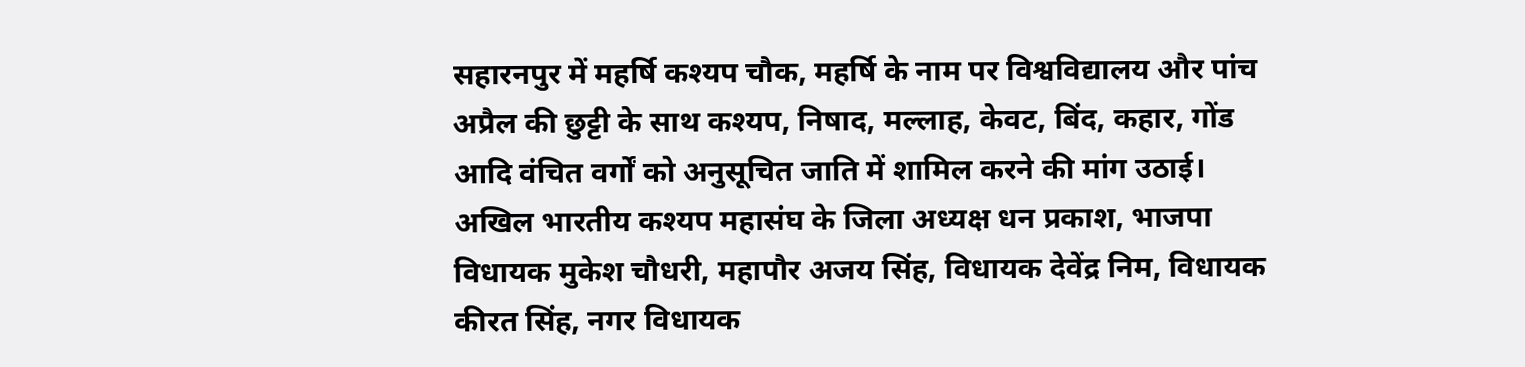सहारनपुर में महर्षि कश्यप चौक, महर्षि के नाम पर विश्वविद्यालय और पांच अप्रैल की छुट्टी के साथ कश्यप, निषाद, मल्लाह, केवट, बिंद, कहार, गोंड आदि वंचित वर्गों को अनुसूचित जाति में शामिल करने की मांग उठाई।
अखिल भारतीय कश्यप महासंघ के जिला अध्यक्ष धन प्रकाश, भाजपा विधायक मुकेश चौधरी, महापौर अजय सिंह, विधायक देवेंद्र निम, विधायक कीरत सिंह, नगर विधायक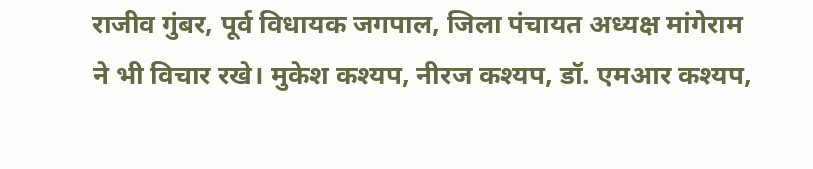राजीव गुंबर, पूर्व विधायक जगपाल, जिला पंचायत अध्यक्ष मांगेराम ने भी विचार रखे। मुकेश कश्यप, नीरज कश्यप, डॉ. एमआर कश्यप,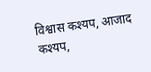विश्वास कश्यप, आजाद कश्यप,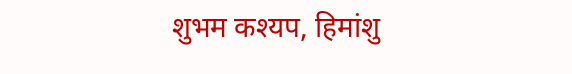शुभम कश्यप, हिमांशु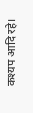कश्यप आदि रहे।